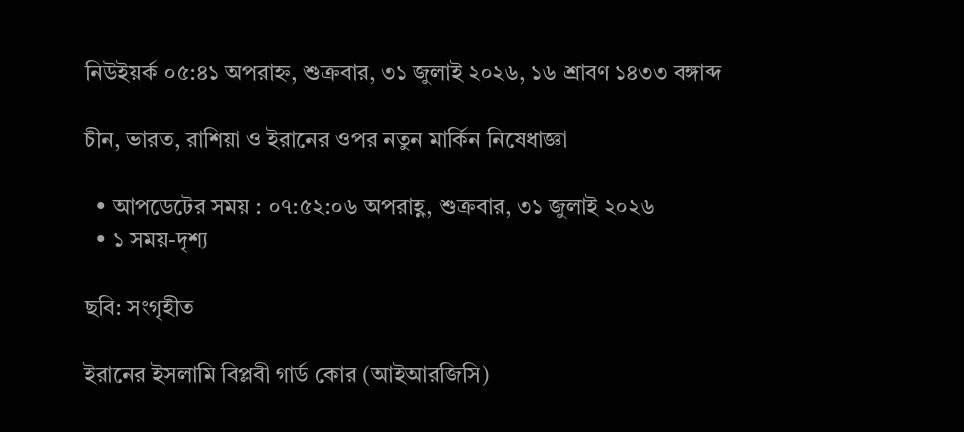নিউইয়র্ক ০৫:৪১ অপরাহ্ন, শুক্রবার, ৩১ জুলাই ২০২৬, ১৬ শ্রাবণ ১৪৩৩ বঙ্গাব্দ

চীন, ভারত, রাশিয়া ও ইরানের ওপর নতুন মার্কিন নিষেধাজ্ঞা

  • আপডেটের সময় : ০৭:৫২:০৬ অপরাহ্ণ, শুক্রবার, ৩১ জুলাই ২০২৬
  • ১ সময়-দৃশ্য

ছবি: সংগৃহীত

ইরানের ইসলামি বিপ্লবী গার্ড কোর (আইআরজিসি)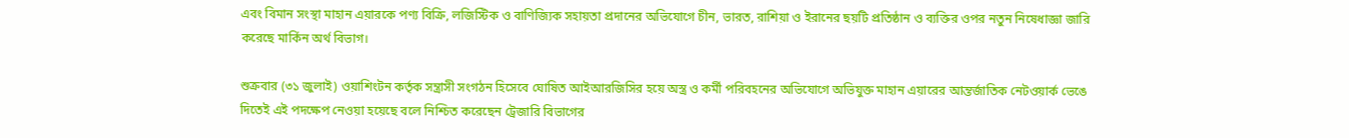এবং বিমান সংস্থা মাহান এয়ারকে পণ্য বিক্রি, লজিস্টিক ও বাণিজ্যিক সহায়তা প্রদানের অভিযোগে চীন, ভারত, রাশিয়া ও ইরানের ছয়টি প্রতিষ্ঠান ও ব্যক্তির ওপর নতুন নিষেধাজ্ঞা জারি করেছে মার্কিন অর্থ বিভাগ।

শুক্রবার (৩১ জুলাই) ওয়াশিংটন কর্তৃক সন্ত্রাসী সংগঠন হিসেবে ঘোষিত আইআরজিসির হয়ে অস্ত্র ও কর্মী পরিবহনের অভিযোগে অভিযুক্ত মাহান এয়ারের আন্তর্জাতিক নেটওয়ার্ক ভেঙে দিতেই এই পদক্ষেপ নেওয়া হয়েছে বলে নিশ্চিত করেছেন ট্রেজারি বিভাগের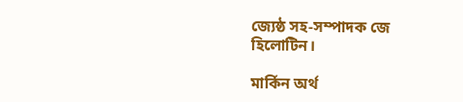জ্যেষ্ঠ সহ-সম্পাদক জে হিলোটিন।

মার্কিন অর্থ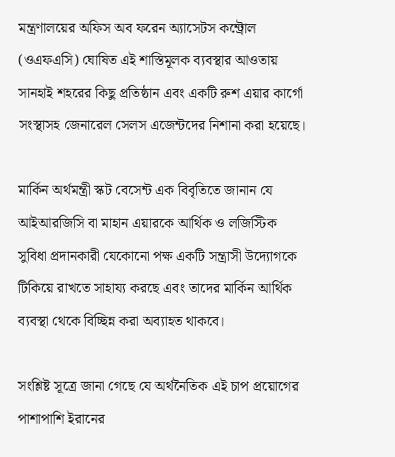মন্ত্রণালয়ের অফিস অব ফরেন অ্যাসেটস কন্ট্রোল (ওএফএসি) ঘোষিত এই শাস্তিমূলক ব্যবস্থার আওতায় সানহাই শহরের কিছু প্রতিষ্ঠান এবং একটি রুশ এয়ার কার্গো সংস্থাসহ জেনারেল সেলস এজেন্টদের নিশানা করা হয়েছে।

মার্কিন অর্থমন্ত্রী স্কট বেসেন্ট এক বিবৃতিতে জানান যে আইআরজিসি বা মাহান এয়ারকে আর্থিক ও লজিস্টিক সুবিধা প্রদানকারী যেকোনো পক্ষ একটি সন্ত্রাসী উদ্যোগকে টিকিয়ে রাখতে সাহায্য করছে এবং তাদের মার্কিন আর্থিক ব্যবস্থা থেকে বিচ্ছিন্ন করা অব্যাহত থাকবে।

সংশ্লিষ্ট সূত্রে জানা গেছে যে অর্থনৈতিক এই চাপ প্রয়োগের পাশাপাশি ইরানের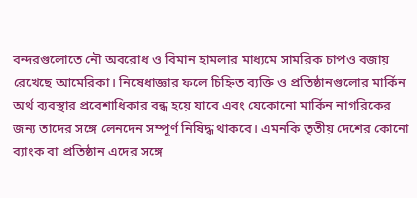বন্দরগুলোতে নৌ অবরোধ ও বিমান হামলার মাধ্যমে সামরিক চাপও বজায় রেখেছে আমেরিকা। নিষেধাজ্ঞার ফলে চিহ্নিত ব্যক্তি ও প্রতিষ্ঠানগুলোর মার্কিন অর্থ ব্যবস্থার প্রবেশাধিকার বন্ধ হয়ে যাবে এবং যেকোনো মার্কিন নাগরিকের জন্য তাদের সঙ্গে লেনদেন সম্পূর্ণ নিষিদ্ধ থাকবে। এমনকি তৃতীয় দেশের কোনো ব্যাংক বা প্রতিষ্ঠান এদের সঙ্গে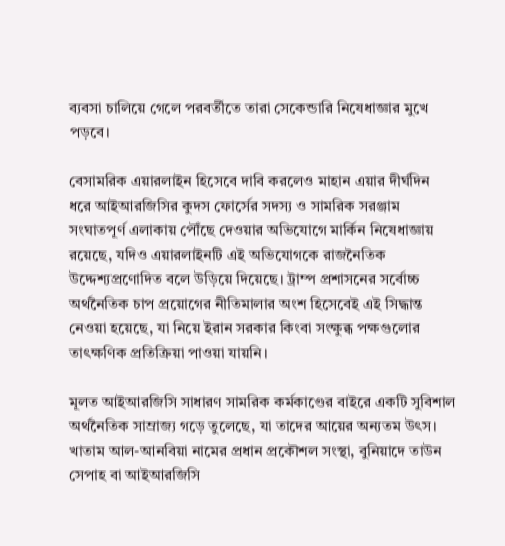ব্যবসা চালিয়ে গেলে পরবর্তীতে তারা সেকেন্ডারি নিষেধাজ্ঞার মুখে পড়বে।

বেসামরিক এয়ারলাইন হিসেবে দাবি করলেও মাহান এয়ার দীর্ঘদিন ধরে আইআরজিসির কুদস ফোর্সের সদস্য ও সামরিক সরঞ্জাম সংঘাতপূর্ণ এলাকায় পৌঁছে দেওয়ার অভিযোগে মার্কিন নিষেধাজ্ঞায় রয়েছে, যদিও এয়ারলাইনটি এই অভিযোগকে রাজনৈতিক উদ্দেশ্যপ্রণোদিত বলে উড়িয়ে দিয়েছে। ট্রাম্প প্রশাসনের সর্বোচ্চ অর্থনৈতিক চাপ প্রয়োগের নীতিমালার অংশ হিসেবেই এই সিদ্ধান্ত নেওয়া হয়েছে, যা নিয়ে ইরান সরকার কিংবা সংক্ষুব্ধ পক্ষগুলোর তাৎক্ষণিক প্রতিক্রিয়া পাওয়া যায়নি।

মূলত আইআরজিসি সাধারণ সামরিক কর্মকাণ্ডের বাইরে একটি সুবিশাল অর্থনৈতিক সাম্রাজ্য গড়ে তুলেছে, যা তাদের আয়ের অন্যতম উৎস। খাতাম আল-আনবিয়া নামের প্রধান প্রকৌশল সংস্থা, বুনিয়াদে তাউন সেপাহ বা আইআরজিসি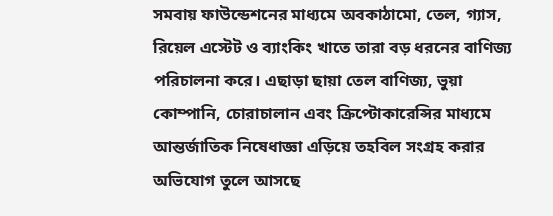সমবায় ফাউন্ডেশনের মাধ্যমে অবকাঠামো, তেল, গ্যাস, রিয়েল এস্টেট ও ব্যাংকিং খাতে তারা বড় ধরনের বাণিজ্য পরিচালনা করে। এছাড়া ছায়া তেল বাণিজ্য, ভুয়া কোম্পানি, চোরাচালান এবং ক্রিপ্টোকারেন্সির মাধ্যমে আন্তর্জাতিক নিষেধাজ্ঞা এড়িয়ে তহবিল সংগ্রহ করার অভিযোগ তুলে আসছে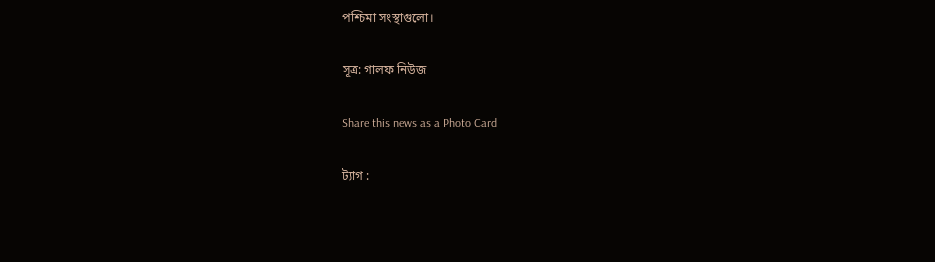পশ্চিমা সংস্থাগুলো।

সূত্র: গালফ নিউজ

Share this news as a Photo Card

ট্যাগ :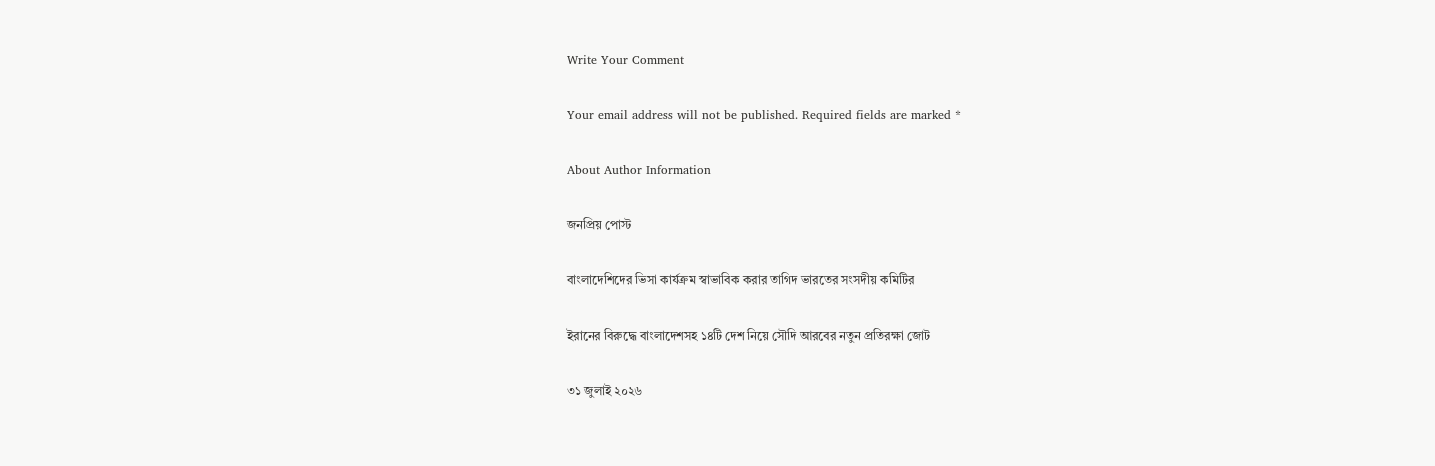Write Your Comment

Your email address will not be published. Required fields are marked *

About Author Information

জনপ্রিয় পোস্ট

বাংলাদেশিদের ভিসা কার্যক্রম স্বাভাবিক করার তাগিদ ভারতের সংসদীয় কমিটির

ইরানের বিরুদ্ধে বাংলাদেশসহ ১৪টি দেশ নিয়ে সৌদি আরবের নতুন প্রতিরক্ষা জোট

৩১ জুলাই ২০২৬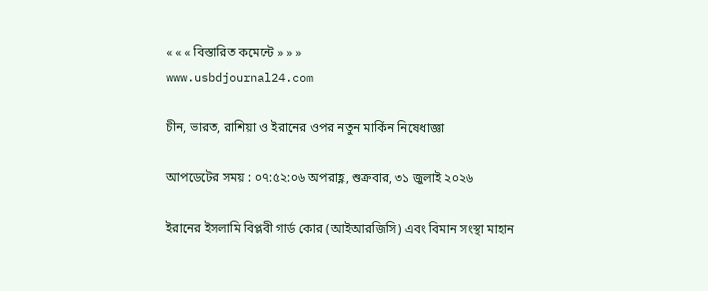« « « বিস্তারিত কমেন্টে » » »
www.usbdjournal24.com

চীন, ভারত, রাশিয়া ও ইরানের ওপর নতুন মার্কিন নিষেধাজ্ঞা

আপডেটের সময় : ০৭:৫২:০৬ অপরাহ্ণ, শুক্রবার, ৩১ জুলাই ২০২৬

ইরানের ইসলামি বিপ্লবী গার্ড কোর (আইআরজিসি) এবং বিমান সংস্থা মাহান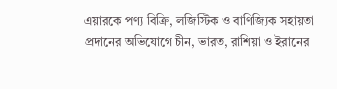এয়ারকে পণ্য বিক্রি, লজিস্টিক ও বাণিজ্যিক সহায়তা প্রদানের অভিযোগে চীন, ভারত, রাশিয়া ও ইরানের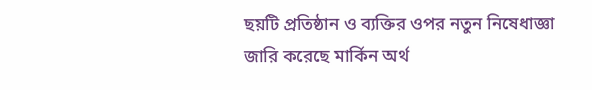ছয়টি প্রতিষ্ঠান ও ব্যক্তির ওপর নতুন নিষেধাজ্ঞা জারি করেছে মার্কিন অর্থ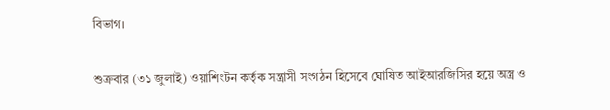বিভাগ।

শুক্রবার (৩১ জুলাই) ওয়াশিংটন কর্তৃক সন্ত্রাসী সংগঠন হিসেবে ঘোষিত আইআরজিসির হয়ে অস্ত্র ও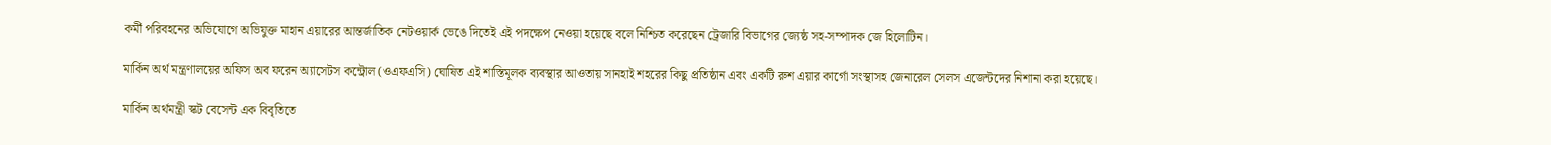কর্মী পরিবহনের অভিযোগে অভিযুক্ত মাহান এয়ারের আন্তর্জাতিক নেটওয়ার্ক ভেঙে দিতেই এই পদক্ষেপ নেওয়া হয়েছে বলে নিশ্চিত করেছেন ট্রেজারি বিভাগের জ্যেষ্ঠ সহ-সম্পাদক জে হিলোটিন।

মার্কিন অর্থ মন্ত্রণালয়ের অফিস অব ফরেন অ্যাসেটস কন্ট্রোল (ওএফএসি) ঘোষিত এই শাস্তিমূলক ব্যবস্থার আওতায় সানহাই শহরের কিছু প্রতিষ্ঠান এবং একটি রুশ এয়ার কার্গো সংস্থাসহ জেনারেল সেলস এজেন্টদের নিশানা করা হয়েছে।

মার্কিন অর্থমন্ত্রী স্কট বেসেন্ট এক বিবৃতিতে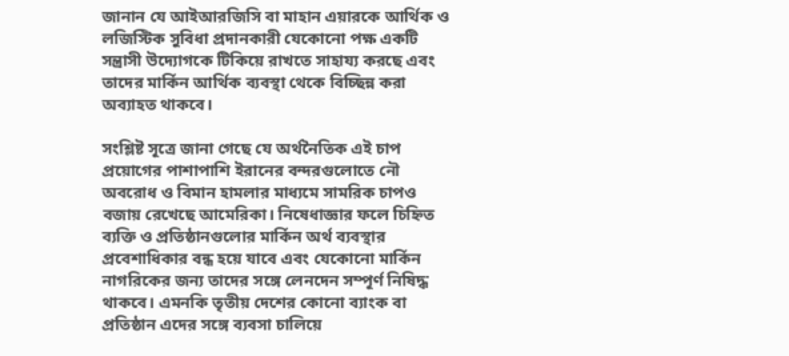জানান যে আইআরজিসি বা মাহান এয়ারকে আর্থিক ও লজিস্টিক সুবিধা প্রদানকারী যেকোনো পক্ষ একটি সন্ত্রাসী উদ্যোগকে টিকিয়ে রাখতে সাহায্য করছে এবং তাদের মার্কিন আর্থিক ব্যবস্থা থেকে বিচ্ছিন্ন করা অব্যাহত থাকবে।

সংশ্লিষ্ট সূত্রে জানা গেছে যে অর্থনৈতিক এই চাপ প্রয়োগের পাশাপাশি ইরানের বন্দরগুলোতে নৌ অবরোধ ও বিমান হামলার মাধ্যমে সামরিক চাপও বজায় রেখেছে আমেরিকা। নিষেধাজ্ঞার ফলে চিহ্নিত ব্যক্তি ও প্রতিষ্ঠানগুলোর মার্কিন অর্থ ব্যবস্থার প্রবেশাধিকার বন্ধ হয়ে যাবে এবং যেকোনো মার্কিন নাগরিকের জন্য তাদের সঙ্গে লেনদেন সম্পূর্ণ নিষিদ্ধ থাকবে। এমনকি তৃতীয় দেশের কোনো ব্যাংক বা প্রতিষ্ঠান এদের সঙ্গে ব্যবসা চালিয়ে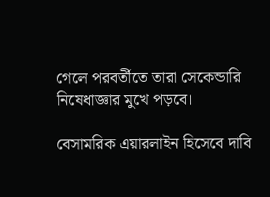গেলে পরবর্তীতে তারা সেকেন্ডারি নিষেধাজ্ঞার মুখে পড়বে।

বেসামরিক এয়ারলাইন হিসেবে দাবি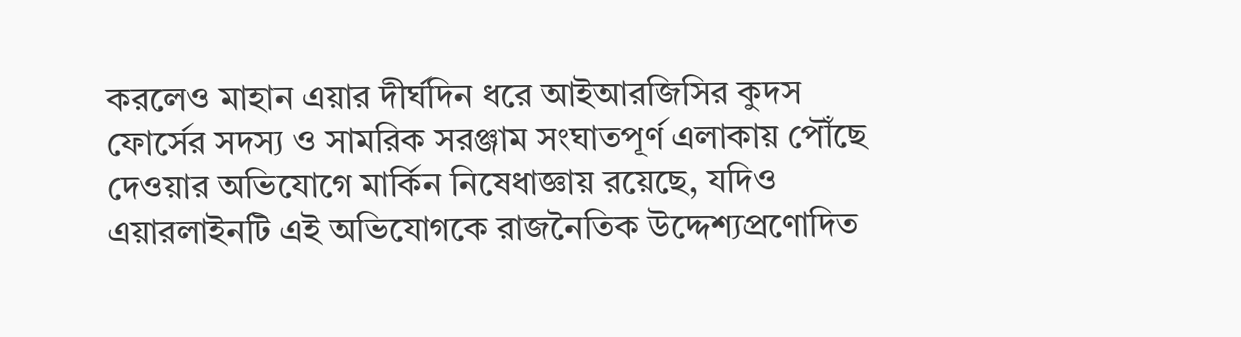করলেও মাহান এয়ার দীর্ঘদিন ধরে আইআরজিসির কুদস ফোর্সের সদস্য ও সামরিক সরঞ্জাম সংঘাতপূর্ণ এলাকায় পৌঁছে দেওয়ার অভিযোগে মার্কিন নিষেধাজ্ঞায় রয়েছে, যদিও এয়ারলাইনটি এই অভিযোগকে রাজনৈতিক উদ্দেশ্যপ্রণোদিত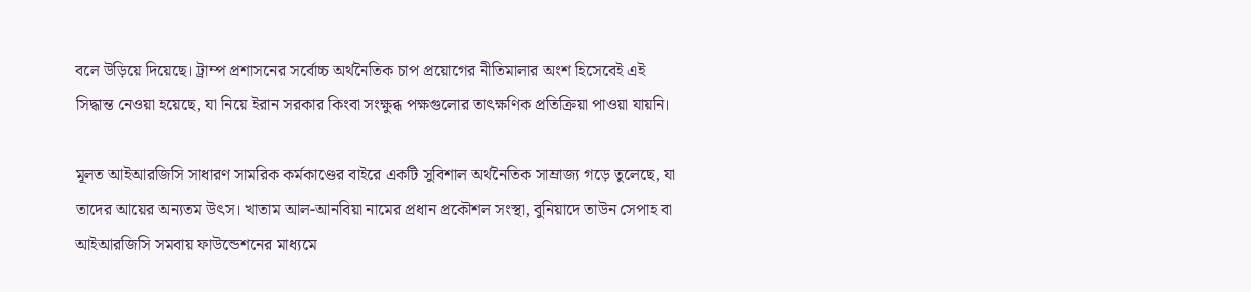বলে উড়িয়ে দিয়েছে। ট্রাম্প প্রশাসনের সর্বোচ্চ অর্থনৈতিক চাপ প্রয়োগের নীতিমালার অংশ হিসেবেই এই সিদ্ধান্ত নেওয়া হয়েছে, যা নিয়ে ইরান সরকার কিংবা সংক্ষুব্ধ পক্ষগুলোর তাৎক্ষণিক প্রতিক্রিয়া পাওয়া যায়নি।

মূলত আইআরজিসি সাধারণ সামরিক কর্মকাণ্ডের বাইরে একটি সুবিশাল অর্থনৈতিক সাম্রাজ্য গড়ে তুলেছে, যা তাদের আয়ের অন্যতম উৎস। খাতাম আল-আনবিয়া নামের প্রধান প্রকৌশল সংস্থা, বুনিয়াদে তাউন সেপাহ বা আইআরজিসি সমবায় ফাউন্ডেশনের মাধ্যমে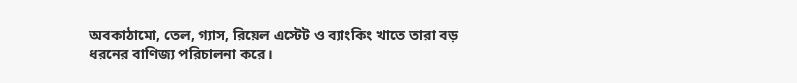অবকাঠামো, তেল, গ্যাস, রিয়েল এস্টেট ও ব্যাংকিং খাতে তারা বড় ধরনের বাণিজ্য পরিচালনা করে।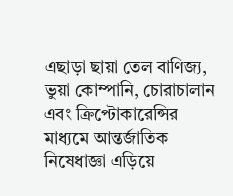এছাড়া ছায়া তেল বাণিজ্য, ভুয়া কোম্পানি, চোরাচালান এবং ক্রিপ্টোকারেন্সির মাধ্যমে আন্তর্জাতিক নিষেধাজ্ঞা এড়িয়ে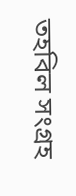তহবিল সংগ্রহ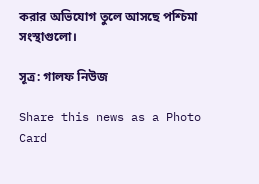করার অভিযোগ তুলে আসছে পশ্চিমা সংস্থাগুলো।

সূত্র: গালফ নিউজ

Share this news as a Photo Card